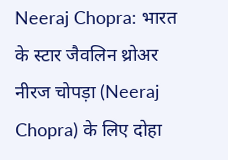Neeraj Chopra: भारत के स्टार जैवलिन थ्रोअर नीरज चोपड़ा (Neeraj Chopra) के लिए दोहा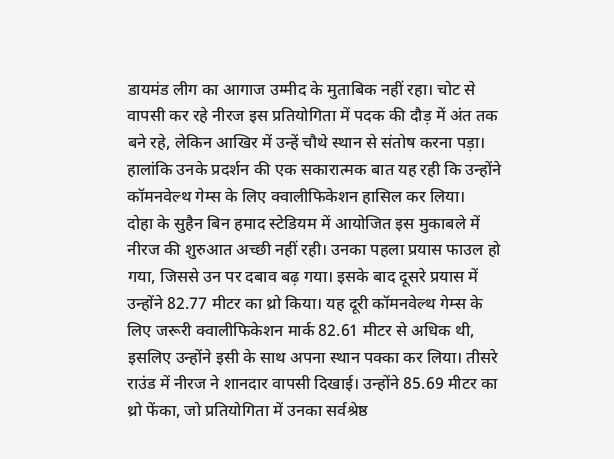डायमंड लीग का आगाज उम्मीद के मुताबिक नहीं रहा। चोट से वापसी कर रहे नीरज इस प्रतियोगिता में पदक की दौड़ में अंत तक बने रहे, लेकिन आखिर में उन्हें चौथे स्थान से संतोष करना पड़ा। हालांकि उनके प्रदर्शन की एक सकारात्मक बात यह रही कि उन्होंने कॉमनवेल्थ गेम्स के लिए क्वालीफिकेशन हासिल कर लिया।
दोहा के सुहैन बिन हमाद स्टेडियम में आयोजित इस मुकाबले में नीरज की शुरुआत अच्छी नहीं रही। उनका पहला प्रयास फाउल हो गया, जिससे उन पर दबाव बढ़ गया। इसके बाद दूसरे प्रयास में उन्होंने 82.77 मीटर का थ्रो किया। यह दूरी कॉमनवेल्थ गेम्स के लिए जरूरी क्वालीफिकेशन मार्क 82.61 मीटर से अधिक थी, इसलिए उन्होंने इसी के साथ अपना स्थान पक्का कर लिया। तीसरे राउंड में नीरज ने शानदार वापसी दिखाई। उन्होंने 85.69 मीटर का थ्रो फेंका, जो प्रतियोगिता में उनका सर्वश्रेष्ठ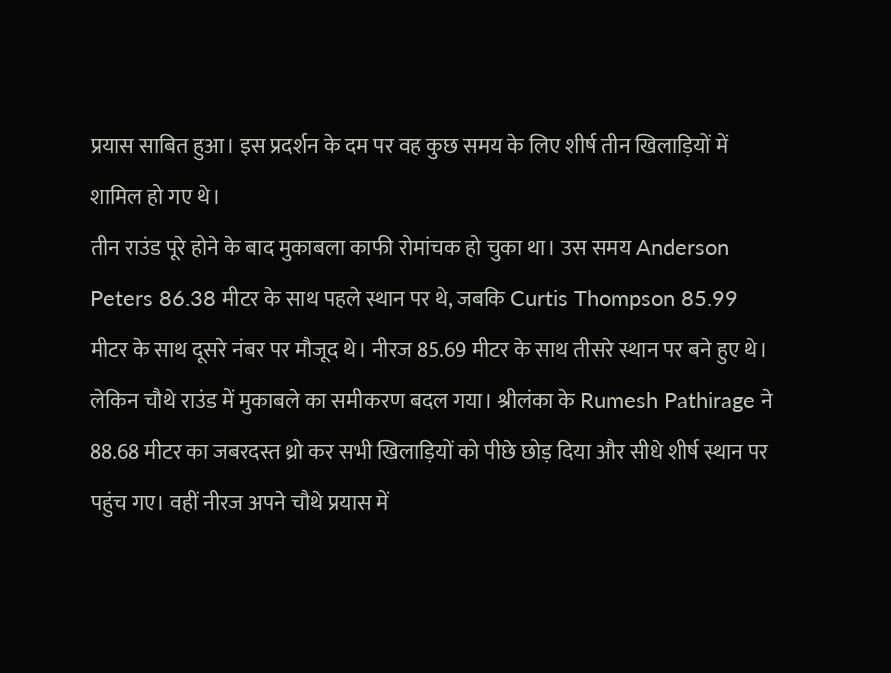प्रयास साबित हुआ। इस प्रदर्शन के दम पर वह कुछ समय के लिए शीर्ष तीन खिलाड़ियों में शामिल हो गए थे।
तीन राउंड पूरे होने के बाद मुकाबला काफी रोमांचक हो चुका था। उस समय Anderson Peters 86.38 मीटर के साथ पहले स्थान पर थे, जबकि Curtis Thompson 85.99 मीटर के साथ दूसरे नंबर पर मौजूद थे। नीरज 85.69 मीटर के साथ तीसरे स्थान पर बने हुए थे। लेकिन चौथे राउंड में मुकाबले का समीकरण बदल गया। श्रीलंका के Rumesh Pathirage ने 88.68 मीटर का जबरदस्त थ्रो कर सभी खिलाड़ियों को पीछे छोड़ दिया और सीधे शीर्ष स्थान पर पहुंच गए। वहीं नीरज अपने चौथे प्रयास में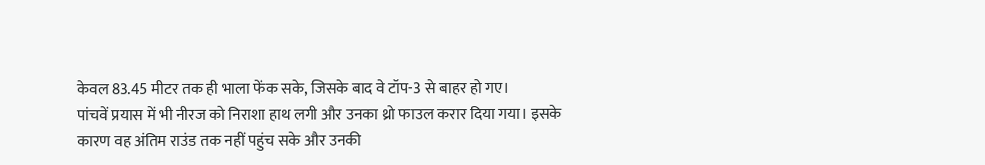केवल 83.45 मीटर तक ही भाला फेंक सके, जिसके बाद वे टॉप-3 से बाहर हो गए।
पांचवें प्रयास में भी नीरज को निराशा हाथ लगी और उनका थ्रो फाउल करार दिया गया। इसके कारण वह अंतिम राउंड तक नहीं पहुंच सके और उनकी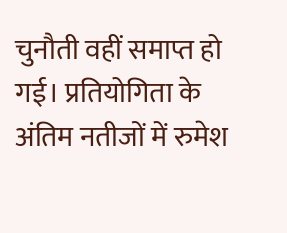चुनौती वहीं समाप्त हो गई। प्रतियोगिता के अंतिम नतीजों में रुमेश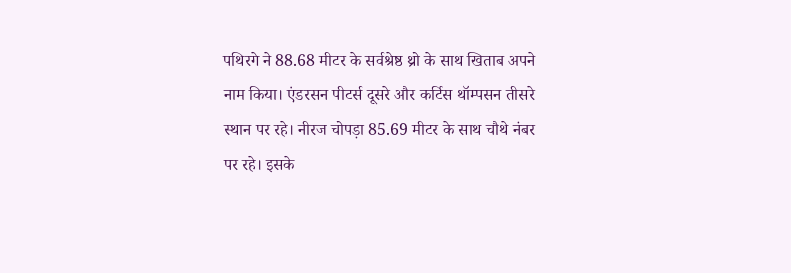पथिरगे ने 88.68 मीटर के सर्वश्रेष्ठ थ्रो के साथ खिताब अपने नाम किया। एंडरसन पीटर्स दूसरे और कर्टिस थॉम्पसन तीसरे स्थान पर रहे। नीरज चोपड़ा 85.69 मीटर के साथ चौथे नंबर पर रहे। इसके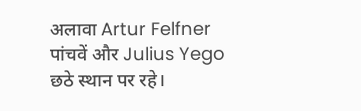अलावा Artur Felfner पांचवें और Julius Yego छठे स्थान पर रहे।